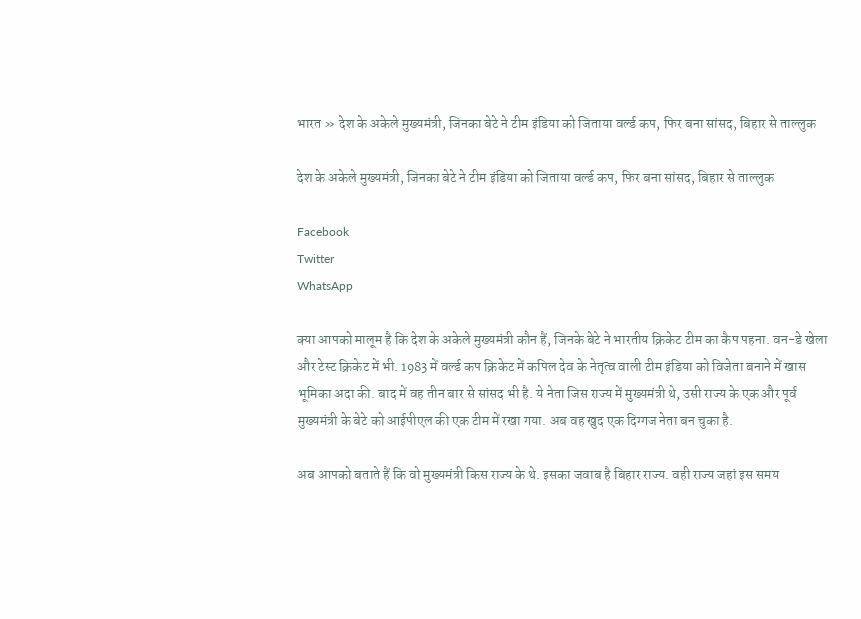भारत » देश के अकेले मुख्यमंत्री, जिनका बेटे ने टीम इंडिया को जिताया वर्ल्ड कप, फिर बना सांसद, बिहार से ताल्लुक

देश के अकेले मुख्यमंत्री, जिनका बेटे ने टीम इंडिया को जिताया वर्ल्ड कप, फिर बना सांसद, बिहार से ताल्लुक

Facebook
Twitter
WhatsApp

क्या आपको मालूम है कि देश के अकेले मुख्यमंत्री कौन हैं, जिनके बेटे ने भारतीय क्रिकेट टीम का कैप पहना. वन-डे खेला और टेस्ट क्रिकेट में भी. 1983 में वर्ल्ड कप क्रिकेट में कपिल देव के नेतृत्व वाली टीम इंडिया को विजेता बनाने में खास भूमिका अदा की. बाद में वह तीन बार से सांसद भी है. ये नेता जिस राज्य में मुख्यमंत्री थे, उसी राज्य के एक और पूर्व मुख्यमंत्री के बेटे को आईपीएल की एक टीम में रखा गया. अब वह खुद एक दिग्गज नेता बन चुका है.

अब आपको बताते हैं कि वो मुख्यमंत्री किस राज्य के थे. इसका जवाब है बिहार राज्य. वही राज्य जहां इस समय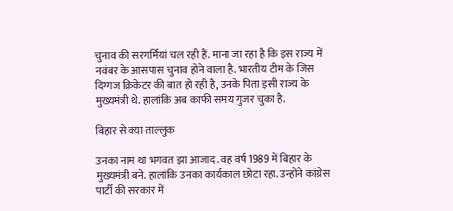चुनाव की सरगर्मियां चल रही हैं. माना जा रहा है कि इस राज्य में नवंबर के आसपास चुनाव होने वाला है. भारतीय टीम के जिस दिग्गज क्रिकेटर की बात हो रही है, उनके पिता इसी राज्य के मुख्यमंत्री थे. हालांकि अब काफी समय गुजर चुका है.

बिहार से क्या ताल्लुक

उनका नाम था भगवत झा आजाद. वह वर्ष 1989 में बिहार के मुख्यमंत्री बने. हालांकि उनका कार्यकाल छोटा रहा. उन्होंने कांग्रेस पार्टी की सरकार में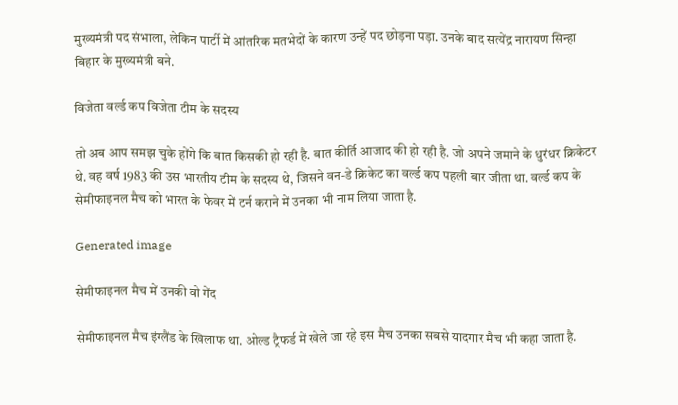मुख्यमंत्री पद संभाला, लेकिन पार्टी में आंतरिक मतभेदों के कारण उन्हें पद छोड़ना पड़ा. उनके बाद सत्येंद्र नारायण सिन्हा बिहार के मुख्यमंत्री बने.

विजेता वर्ल्ड कप विजेता टीम के सदस्य

तो अब आप समझ चुके होंगे कि बात किसकी हो रही है. बात कीर्ति आजाद की हो रही है. जो अपने जमाने के धुरंधर क्रिकेटर थे. वह वर्ष 1983 की उस भारतीय टीम के सदस्य थे, जिसने वन-डे क्रिकेट का वर्ल्ड कप पहली बार जीता था. वर्ल्ड कप के सेमीफाइनल मैच को भारत के फेवर में टर्न कराने में उनका भी नाम लिया जाता है.

Generated image

सेमीफाइनल मैच में उनकी वो गेंद

सेमीफाइनल मैच इंग्लैंड के खिलाफ था. ओल्ड ट्रैफर्ड में खेले जा रहे इस मैच उनका सबसे यादगार मैच भी कहा जाता है.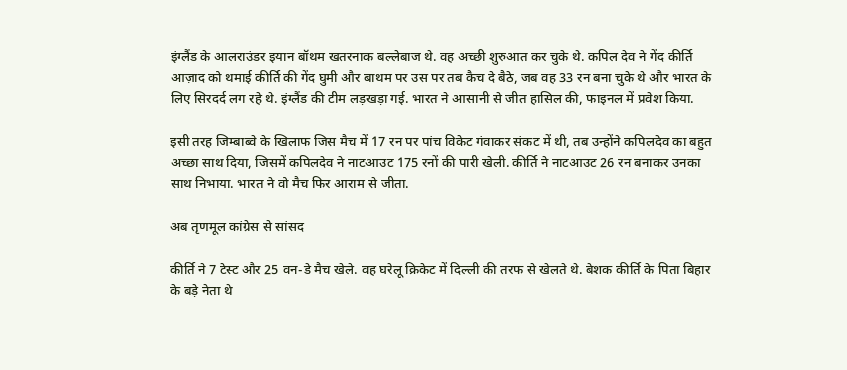इंग्लैंड के आलराउंडर इयान बॉथम खतरनाक बल्लेबाज थे. वह अच्छी शुरुआत कर चुके थे. कपिल देव ने गेंद कीर्ति आज़ाद को थमाई कीर्ति की गेंद घुमी और बाथम पर उस पर तब कैच दे बैठे, जब वह 33 रन बना चुके थे और भारत के लिए सिरदर्द लग रहे थे. इंग्लैंड की टीम लड़खड़ा गई. भारत ने आसानी से जीत हासिल की, फाइनल में प्रवेश किया.

इसी तरह जिम्बाब्वे के खिलाफ जिस मैच में 17 रन पर पांच विकेट गंवाकर संकट में थी, तब उन्होंने कपिलदेव का बहुत अच्छा साथ दिया, जिसमें कपिलदेव ने नाटआउट 175 रनों की पारी खेली. कीर्ति ने नाटआउट 26 रन बनाकर उनका साथ निभाया. भारत ने वो मैच फिर आराम से जीता.

अब तृणमूल कांग्रेस से सांसद

कीर्ति ने 7 टेस्ट और 25 वन-डे मैच खेले. वह घरेलू क्रिकेट में दिल्ली की तरफ से खेलते थे. बेशक कीर्ति के पिता बिहार के बड़े नेता थे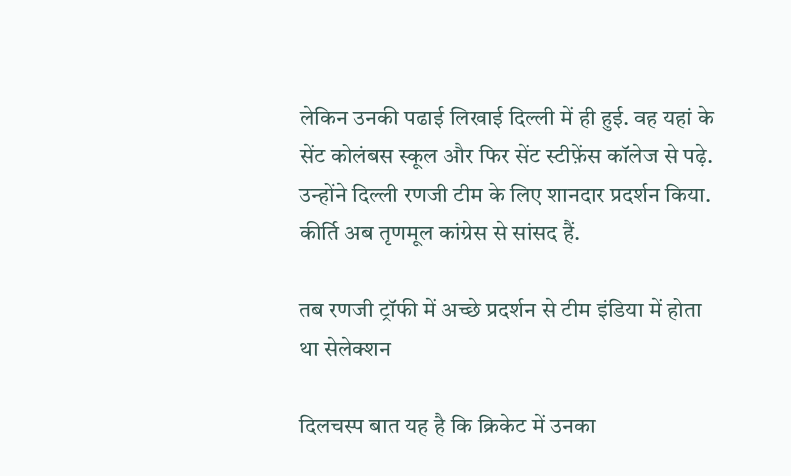लेकिन उनकी पढाई लिखाई दिल्ली में ही हुई. वह यहां के सेंट कोलंबस स्कूल और फिर सेंट स्टीफ़ेंस कॉलेज से पढ़े. उन्होंने दिल्ली रणजी टीम के लिए शानदार प्रदर्शन किया. कीर्ति अब तृणमूल कांग्रेस से सांसद हैं.

तब रणजी ट्रॉफी में अच्छे प्रदर्शन से टीम इंडिया में होता था सेलेक्शन

दिलचस्प बात यह है कि क्रिकेट में उनका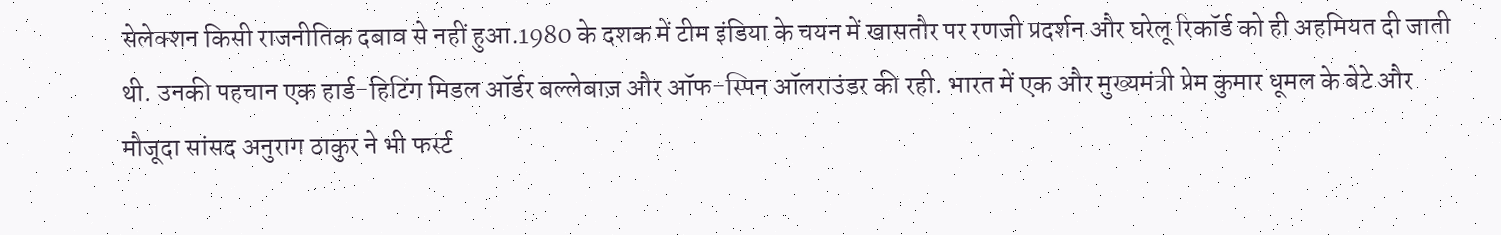सेलेक्शन किसी राजनीतिक दबाव से नहीं हुआ.1980 के दशक में टीम इंडिया के चयन में खासतौर पर रणजी प्रदर्शन और घरेलू रिकॉर्ड को ही अहमियत दी जाती थी. उनकी पहचान एक हार्ड-हिटिंग मिडल ऑर्डर बल्लेबाज़ और ऑफ-स्पिन ऑलराउंडर की रही. भारत में एक और मुख्यमंत्री प्रेम कुमार धूमल के बेटे और मौजूदा सांसद अनुराग ठाकुर ने भी फर्स्ट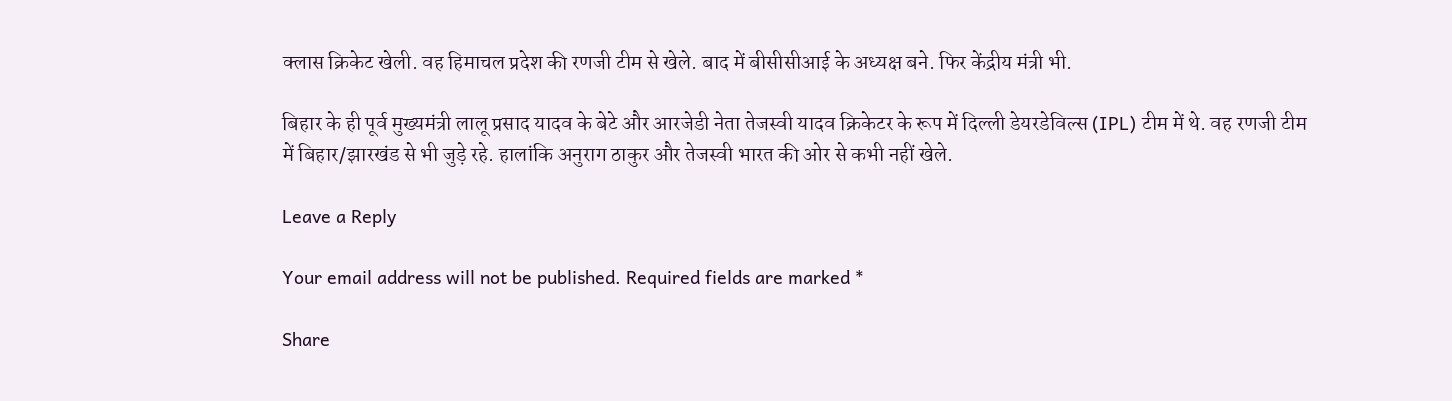क्लास क्रिकेट खेली. वह हिमाचल प्रदेश की रणजी टीम से खेले. बाद में बीसीसीआई के अध्यक्ष बने. फिर केंद्रीय मंत्री भी.

बिहार के ही पूर्व मुख्यमंत्री लालू प्रसाद यादव के बेटे और आरजेडी नेता तेजस्वी यादव क्रिकेटर के रूप में दिल्ली डेयरडेविल्स (IPL) टीम में थे. वह रणजी टीम में बिहार/झारखंड से भी जुड़े रहे. हालांकि अनुराग ठाकुर और तेजस्वी भारत की ओर से कभी नहीं खेले.

Leave a Reply

Your email address will not be published. Required fields are marked *

Share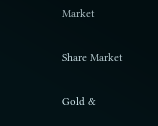Market

Share Market

Gold &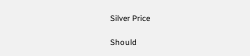Silver Price

Should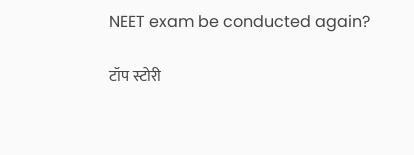NEET exam be conducted again?

टॉप स्टोरी